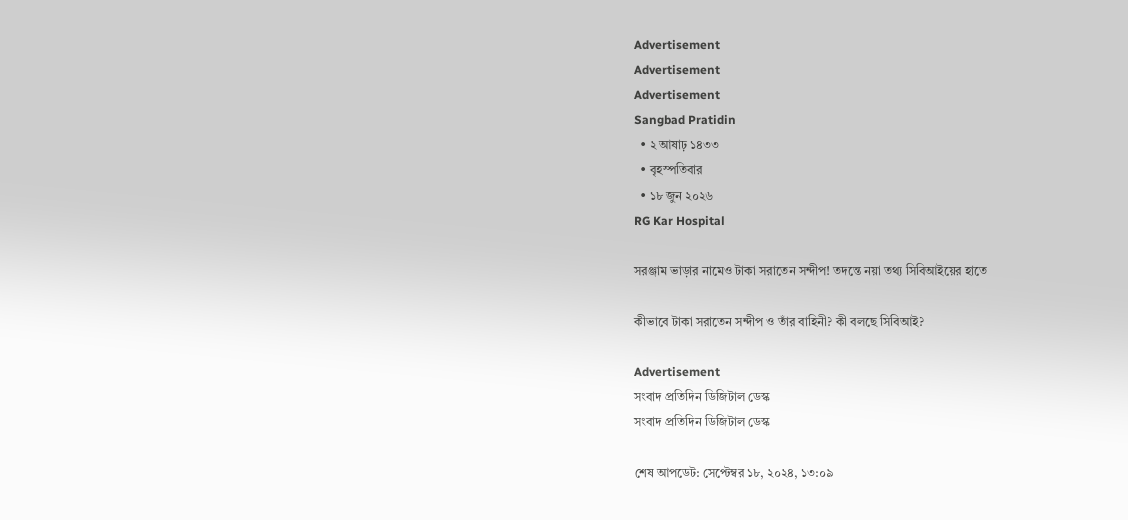Advertisement
Advertisement
Advertisement
Sangbad Pratidin
  • ২ আষাঢ় ১৪৩৩
  • বৃহস্পতিবার
  • ১৮ জুন ২০২৬
RG Kar Hospital

সরঞ্জাম ভাড়ার নামেও টাকা সরাতেন সন্দীপ! তদন্তে নয়া তথ্য সিবিআইয়ের হাতে

কীভাবে টাকা সরাতেন সন্দীপ ও তাঁর বাহিনী? কী বলছে সিবিআই?

Advertisement
সংবাদ প্রতিদিন ডিজিটাল ডেস্ক
সংবাদ প্রতিদিন ডিজিটাল ডেস্ক

শেষ আপডেট: সেপ্টেম্বর ১৮, ২০২৪, ১৩:০৯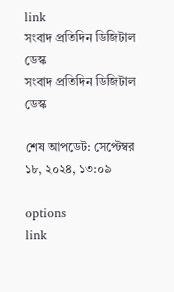link
সংবাদ প্রতিদিন ডিজিটাল ডেস্ক
সংবাদ প্রতিদিন ডিজিটাল ডেস্ক

শেষ আপডেট: সেপ্টেম্বর ১৮, ২০২৪, ১৩:০৯

options
link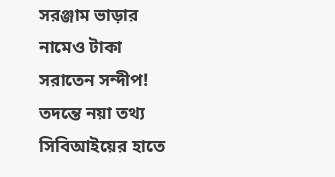সরঞ্জাম ভাড়ার নামেও টাকা সরাতেন সন্দীপ! তদন্তে নয়া তথ্য সিবিআইয়ের হাতে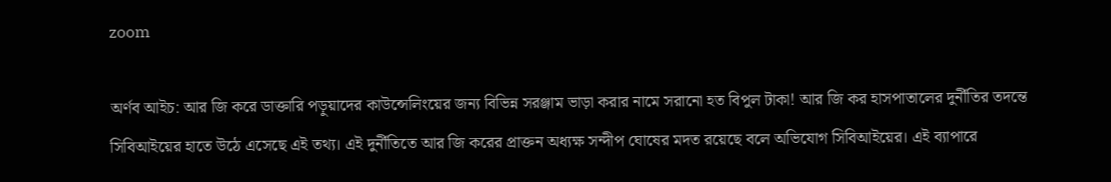zoom

অর্ণব আইচ: আর জি করে ডাক্তারি পড়ুয়াদের কাউন্সেলিংয়ের জন্য বিভিন্ন সরঞ্জাম ভাড়া করার নামে সরানো হত বিপুল টাকা! আর জি কর হাসপাতালের দুর্নীতির তদন্তে সিবিআইয়ের হাতে উঠে এসেছে এই তথ‌্য। এই দুর্নীতিতে আর জি করের প্রাক্তন অধ‌্যক্ষ সন্দীপ ঘোষের মদত রয়েছে বলে অভিযোগ সিবিআইয়ের। এই ব‌্যাপারে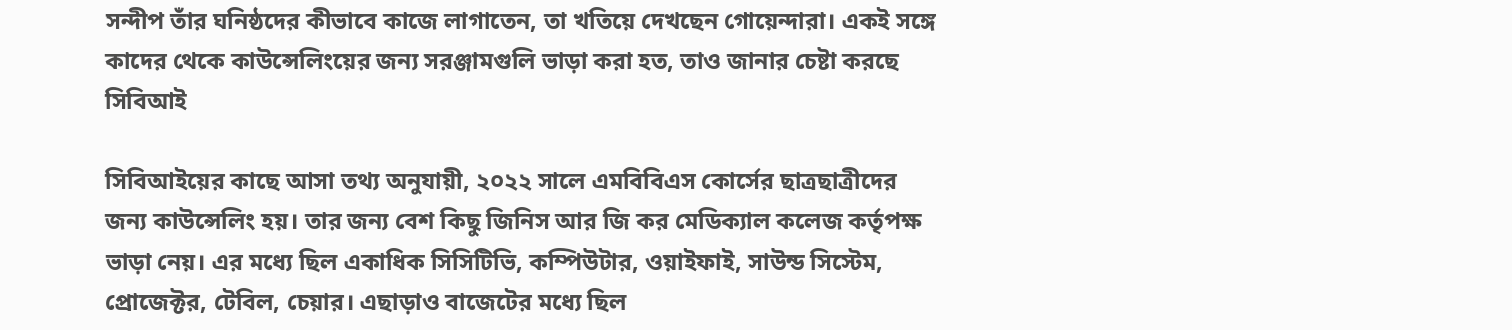সন্দীপ তাঁর ঘনিষ্ঠদের কীভাবে কাজে লাগাতেন, তা খতিয়ে দেখছেন গোয়েন্দারা। একই সঙ্গে কাদের থেকে কাউন্সেলিংয়ের জন‌্য সরঞ্জামগুলি ভাড়া করা হত, তাও জানার চেষ্টা করছে সিবিআই

সিবিআইয়ের কাছে আসা তথ‌্য অনুযায়ী, ২০২২ সালে এমবিবিএস কোর্সের ছাত্রছাত্রীদের জন‌্য কাউন্সেলিং হয়। তার জন‌্য বেশ কিছু জিনিস আর জি কর মেডিক‌্যাল কলেজ কর্তৃপক্ষ ভাড়া নেয়। এর মধ্যে ছিল একাধিক সিসিটিভি, কম্পিউটার, ওয়াইফাই, সাউন্ড সিস্টেম, প্রোজেক্টর, টেবিল, চেয়ার। এছাড়াও বাজেটের মধ্যে ছিল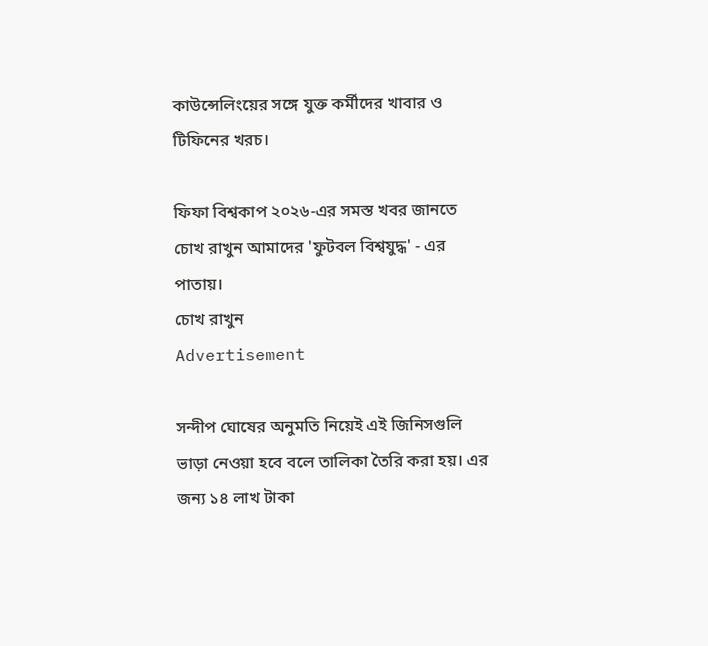কাউন্সেলিংয়ের সঙ্গে যুক্ত কর্মীদের খাবার ও টিফিনের খরচ।

ফিফা বিশ্বকাপ ২০২৬-এর সমস্ত খবর জানতে চোখ রাখুন আমাদের 'ফুটবল বিশ্বযুদ্ধ' - এর পাতায়।
চোখ রাখুন
Advertisement

সন্দীপ ঘোষের অনুমতি নিয়েই এই জিনিসগুলি ভাড়া নেওয়া হবে বলে তালিকা তৈরি করা হয়। এর জন‌্য ১৪ লাখ টাকা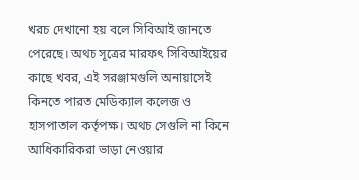খরচ দেখানো হয় বলে সিবিআই জানতে পেরেছে। অথচ সূত্রের মারফৎ সিবিআইয়ের কাছে খবর, এই সরঞ্জামগুলি অনায়াসেই কিনতে পারত মেডিক‌্যাল কলেজ ও হাসপাতাল কর্তৃপক্ষ। অথচ সেগুলি না কিনে আধিকারিকরা ভাড়া নেওয়ার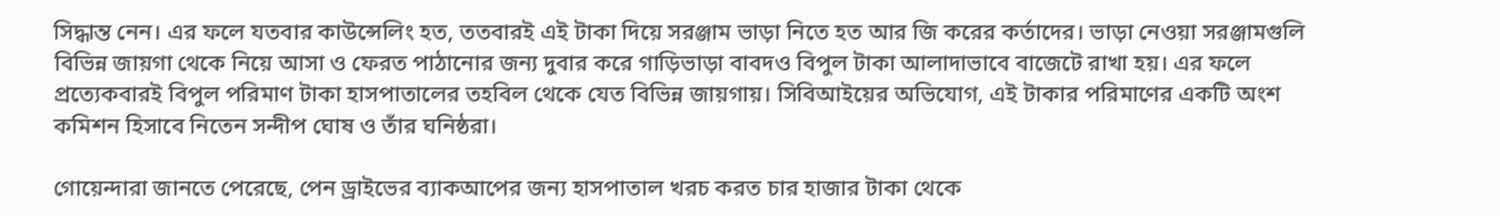সিদ্ধান্ত নেন। এর ফলে যতবার কাউন্সেলিং হত, ততবারই এই টাকা দিয়ে সরঞ্জাম ভাড়া নিতে হত আর জি করের কর্তাদের। ভাড়া নেওয়া সরঞ্জামগুলি বিভিন্ন জায়গা থেকে নিয়ে আসা ও ফেরত পাঠানোর জন‌্য দুবার করে গাড়িভাড়া বাবদও বিপুল টাকা আলাদাভাবে বাজেটে রাখা হয়। এর ফলে  প্রত্যেকবারই বিপুল পরিমাণ টাকা হাসপাতালের তহবিল থেকে যেত বিভিন্ন জায়গায়। সিবিআইয়ের অভিযোগ, এই টাকার পরিমাণের একটি অংশ কমিশন হিসাবে নিতেন সন্দীপ ঘোষ ও তাঁর ঘনিষ্ঠরা।

গোয়েন্দারা জানতে পেরেছে, পেন ড্রাইভের ব‌্যাকআপের জন‌্য হাসপাতাল খরচ করত চার হাজার টাকা থেকে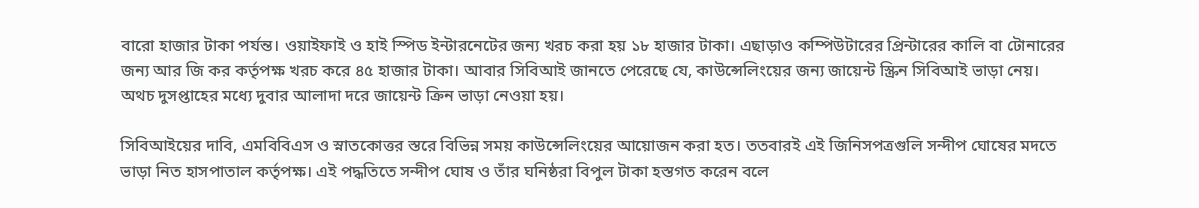বারো হাজার টাকা পর্যন্ত। ওয়াইফাই ও হাই স্পিড ইন্টারনেটের জন‌্য খরচ করা হয় ১৮ হাজার টাকা। এছাড়াও কম্পিউটারের প্রিন্টারের কালি বা টোনারের জন‌্য আর জি কর কর্তৃপক্ষ খরচ করে ৪৫ হাজার টাকা। আবার সিবিআই জানতে পেরেছে যে, কাউন্সেলিংয়ের জন‌্য জায়েন্ট স্ক্রিন সিবিআই ভাড়া নেয়। অথচ দুসপ্তাহের মধ্যে দুবার আলাদা দরে জায়েন্ট ক্রিন ভাড়া নেওয়া হয়।

সিবিআইয়ের দাবি, এমবিবিএস ও স্নাতকোত্তর স্তরে বিভিন্ন সময় কাউন্সেলিংয়ের আয়োজন করা হত। ততবারই এই জিনিসপত্রগুলি সন্দীপ ঘোষের মদতে ভাড়া নিত হাসপাতাল কর্তৃপক্ষ। এই পদ্ধতিতে সন্দীপ ঘোষ ও তাঁর ঘনিষ্ঠরা বিপুল টাকা হস্তগত করেন বলে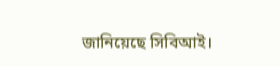জানিয়েছে সিবিআই।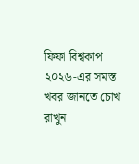ফিফা বিশ্বকাপ ২০২৬-এর সমস্ত খবর জানতে চোখ রাখুন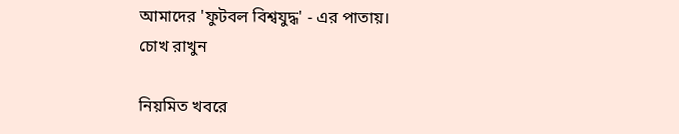আমাদের 'ফুটবল বিশ্বযুদ্ধ' - এর পাতায়।
চোখ রাখুন

নিয়মিত খবরে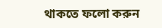থাকতে ফলো করুন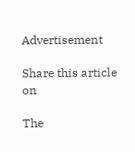Advertisement

Share this article on

The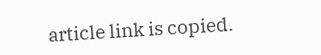article link is copied.